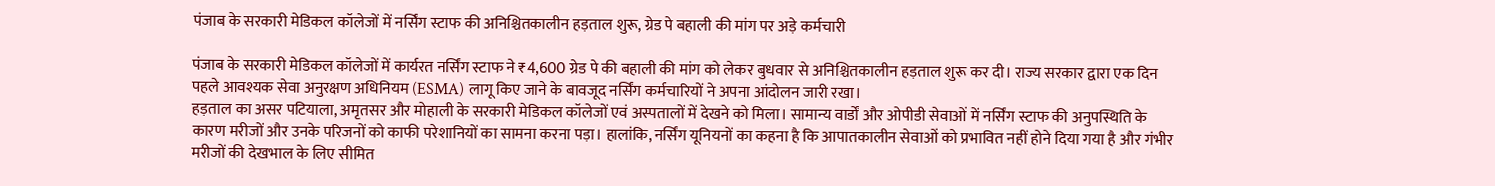पंजाब के सरकारी मेडिकल कॉलेजों में नर्सिंग स्टाफ की अनिश्चितकालीन हड़ताल शुरू, ग्रेड पे बहाली की मांग पर अड़े कर्मचारी

पंजाब के सरकारी मेडिकल कॉलेजों में कार्यरत नर्सिंग स्टाफ ने ₹4,600 ग्रेड पे की बहाली की मांग को लेकर बुधवार से अनिश्चितकालीन हड़ताल शुरू कर दी। राज्य सरकार द्वारा एक दिन पहले आवश्यक सेवा अनुरक्षण अधिनियम (ESMA) लागू किए जाने के बावजूद नर्सिंग कर्मचारियों ने अपना आंदोलन जारी रखा।
हड़ताल का असर पटियाला, अमृतसर और मोहाली के सरकारी मेडिकल कॉलेजों एवं अस्पतालों में देखने को मिला। सामान्य वार्डों और ओपीडी सेवाओं में नर्सिंग स्टाफ की अनुपस्थिति के कारण मरीजों और उनके परिजनों को काफी परेशानियों का सामना करना पड़ा। हालांकि, नर्सिंग यूनियनों का कहना है कि आपातकालीन सेवाओं को प्रभावित नहीं होने दिया गया है और गंभीर मरीजों की देखभाल के लिए सीमित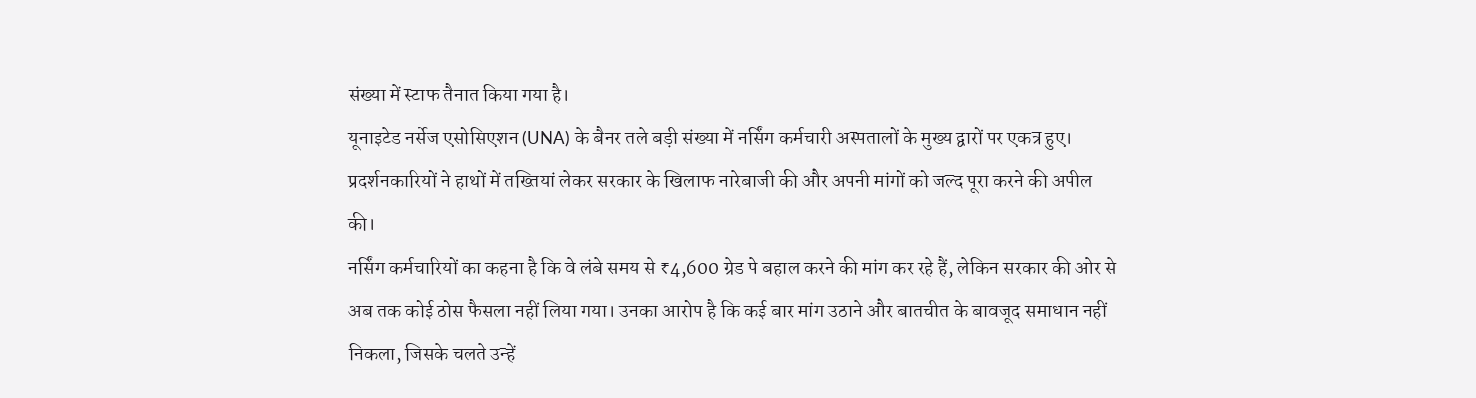संख्या में स्टाफ तैनात किया गया है।
यूनाइटेड नर्सेज एसोसिएशन (UNA) के बैनर तले बड़ी संख्या में नर्सिंग कर्मचारी अस्पतालों के मुख्य द्वारों पर एकत्र हुए। प्रदर्शनकारियों ने हाथों में तख्तियां लेकर सरकार के खिलाफ नारेबाजी की और अपनी मांगों को जल्द पूरा करने की अपील की।
नर्सिंग कर्मचारियों का कहना है कि वे लंबे समय से ₹4,600 ग्रेड पे बहाल करने की मांग कर रहे हैं, लेकिन सरकार की ओर से अब तक कोई ठोस फैसला नहीं लिया गया। उनका आरोप है कि कई बार मांग उठाने और बातचीत के बावजूद समाधान नहीं निकला, जिसके चलते उन्हें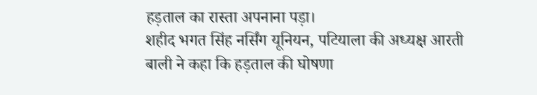हड़ताल का रास्ता अपनाना पड़ा।
शहीद भगत सिंह नर्सिंग यूनियन, पटियाला की अध्यक्ष आरती बाली ने कहा कि हड़ताल की घोषणा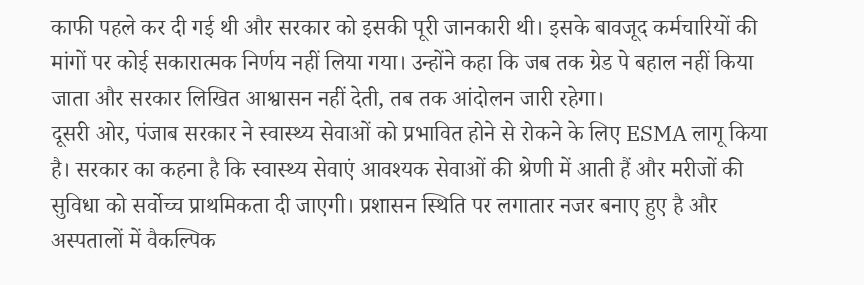काफी पहले कर दी गई थी और सरकार को इसकी पूरी जानकारी थी। इसके बावजूद कर्मचारियों की मांगों पर कोई सकारात्मक निर्णय नहीं लिया गया। उन्होंने कहा कि जब तक ग्रेड पे बहाल नहीं किया जाता और सरकार लिखित आश्वासन नहीं देती, तब तक आंदोलन जारी रहेगा।
दूसरी ओर, पंजाब सरकार ने स्वास्थ्य सेवाओं को प्रभावित होने से रोकने के लिए ESMA लागू किया है। सरकार का कहना है कि स्वास्थ्य सेवाएं आवश्यक सेवाओं की श्रेणी में आती हैं और मरीजों की सुविधा को सर्वोच्च प्राथमिकता दी जाएगी। प्रशासन स्थिति पर लगातार नजर बनाए हुए है और अस्पतालों में वैकल्पिक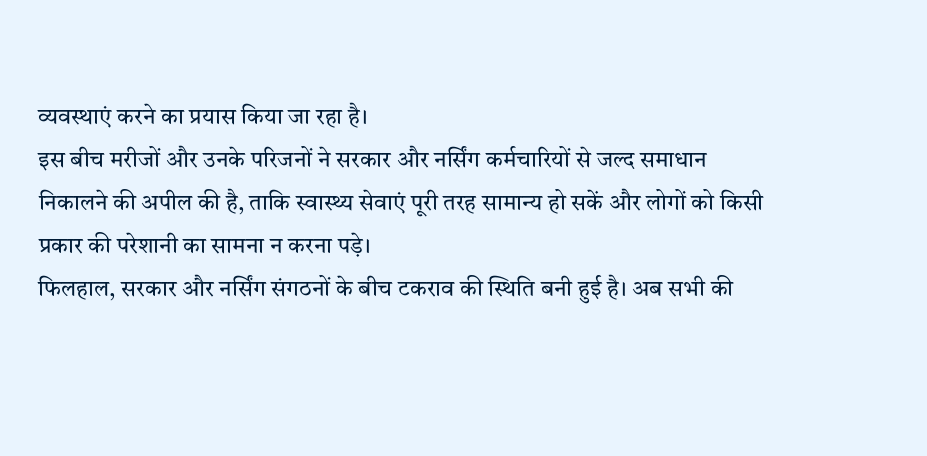व्यवस्थाएं करने का प्रयास किया जा रहा है।
इस बीच मरीजों और उनके परिजनों ने सरकार और नर्सिंग कर्मचारियों से जल्द समाधान निकालने की अपील की है, ताकि स्वास्थ्य सेवाएं पूरी तरह सामान्य हो सकें और लोगों को किसी प्रकार की परेशानी का सामना न करना पड़े।
फिलहाल, सरकार और नर्सिंग संगठनों के बीच टकराव की स्थिति बनी हुई है। अब सभी की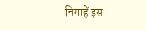निगाहें इस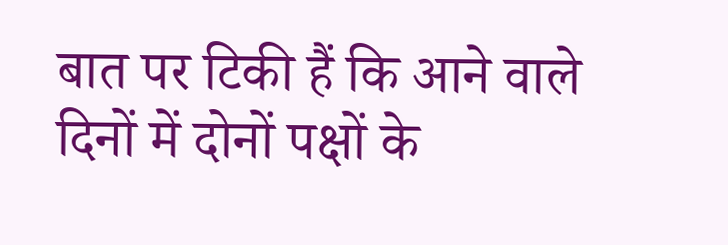बात पर टिकी हैं कि आने वाले दिनों में दोनों पक्षों के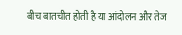बीच बातचीत होती है या आंदोलन और तेज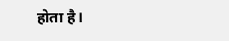होता है।